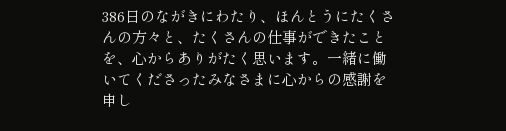386日のながきにわたり、ほんとうにたくさんの方々と、たくさんの仕事ができたことを、心からありがたく思います。一緒に働いてくださったみなさまに心からの感謝を申し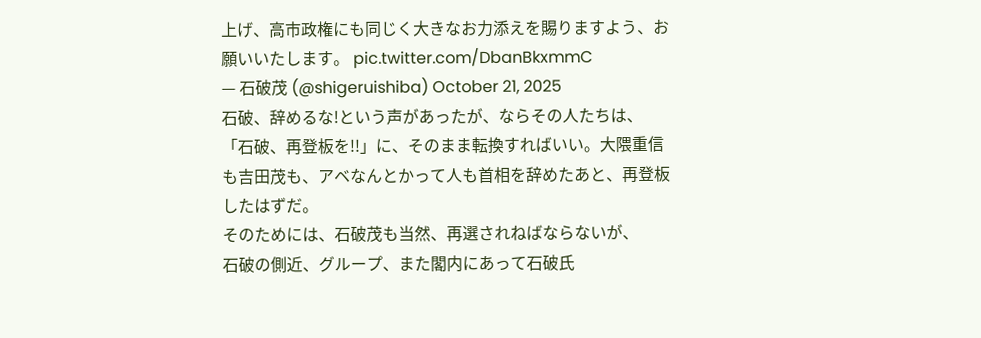上げ、高市政権にも同じく大きなお力添えを賜りますよう、お願いいたします。 pic.twitter.com/DbanBkxmmC
— 石破茂 (@shigeruishiba) October 21, 2025
石破、辞めるな!という声があったが、ならその人たちは、「石破、再登板を!!」に、そのまま転換すればいい。大隈重信も吉田茂も、アベなんとかって人も首相を辞めたあと、再登板したはずだ。
そのためには、石破茂も当然、再選されねばならないが、
石破の側近、グループ、また閣内にあって石破氏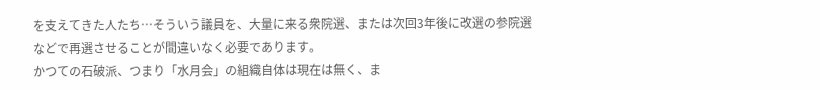を支えてきた人たち…そういう議員を、大量に来る衆院選、または次回3年後に改選の参院選などで再選させることが間違いなく必要であります。
かつての石破派、つまり「水月会」の組織自体は現在は無く、ま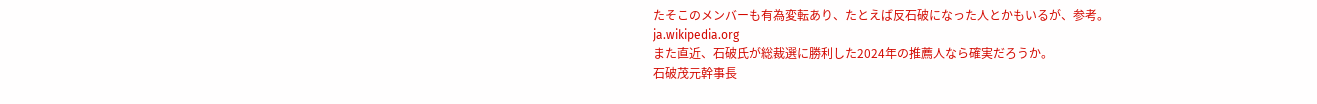たそこのメンバーも有為変転あり、たとえば反石破になった人とかもいるが、参考。
ja.wikipedia.org
また直近、石破氏が総裁選に勝利した2024年の推薦人なら確実だろうか。
石破茂元幹事長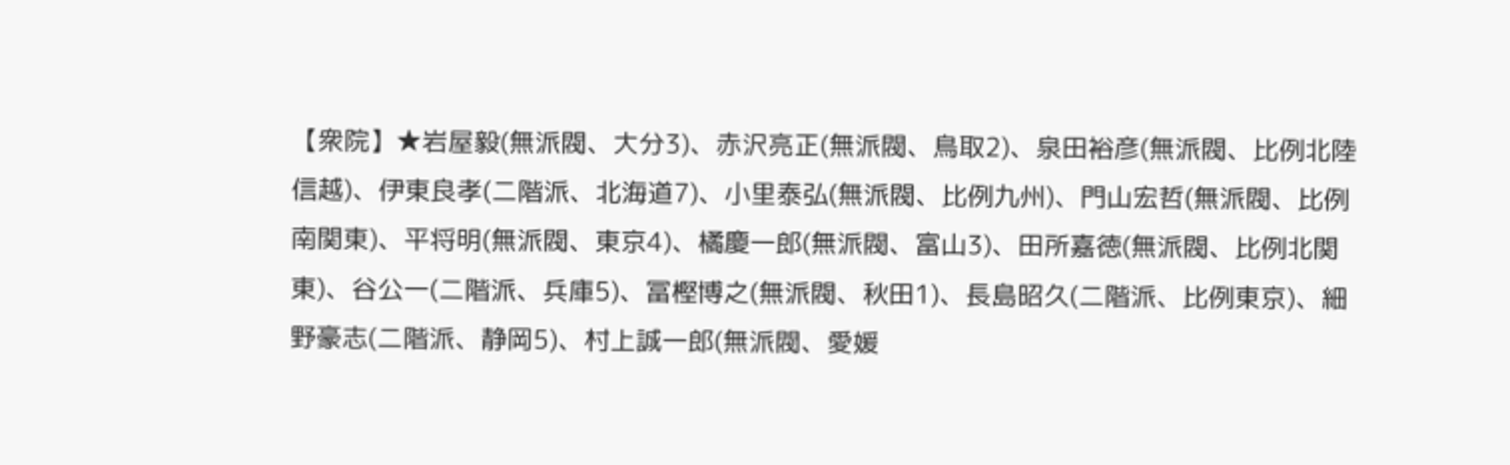【衆院】★岩屋毅(無派閥、大分3)、赤沢亮正(無派閥、鳥取2)、泉田裕彦(無派閥、比例北陸信越)、伊東良孝(二階派、北海道7)、小里泰弘(無派閥、比例九州)、門山宏哲(無派閥、比例南関東)、平将明(無派閥、東京4)、橘慶一郎(無派閥、富山3)、田所嘉徳(無派閥、比例北関東)、谷公一(二階派、兵庫5)、冨樫博之(無派閥、秋田1)、長島昭久(二階派、比例東京)、細野豪志(二階派、静岡5)、村上誠一郎(無派閥、愛媛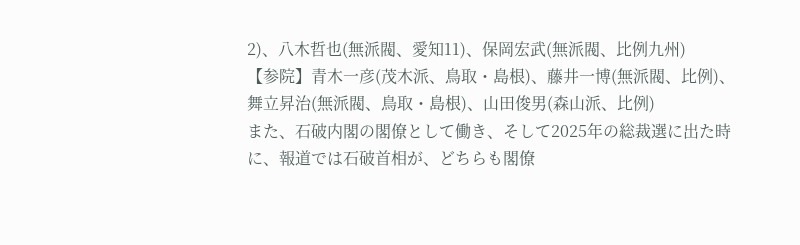2)、八木哲也(無派閥、愛知11)、保岡宏武(無派閥、比例九州)
【参院】青木一彦(茂木派、鳥取・島根)、藤井一博(無派閥、比例)、舞立昇治(無派閥、鳥取・島根)、山田俊男(森山派、比例)
また、石破内閣の閣僚として働き、そして2025年の総裁選に出た時に、報道では石破首相が、どちらも閣僚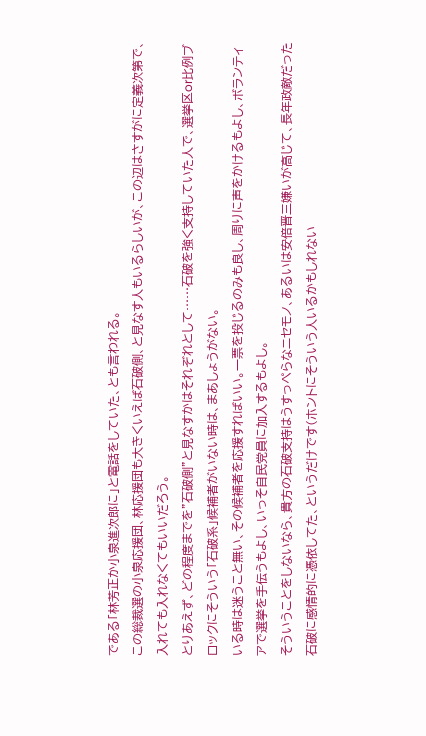である「林芳正か小泉進次郎に」と電話をしていた、とも言われる。
この総裁選の小泉応援団、林応援団も大きくいえば石破側、と見なす人もいるらしいが、この辺はさすがに定義次第で、入れても入れなくてもいいだろう。
とりあえず、どの程度までを”石破側”と見なすかはそれぞれとして……石破を強く支持していた人で、選挙区or比例ブロックにそういう「石破系」候補者がいない時は、まあしょうがない。
いる時は迷うこと無い、その候補者を応援すればいい。一票を投じるのみも良し、周りに声をかけるもよし、ボランティアで選挙を手伝うもよし、いっそ自民党員に加入するもよし。
そういうことをしないなら、貴方の石破支持はうすっぺらなニセモノ、あるいは安倍晋三嫌いが高じて、長年政敵だった石破に感情的に憑依してた、というだけです(ホントにそういう人いるかもしれない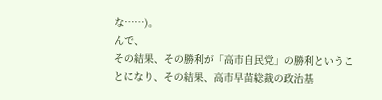な……)。
んで、
その結果、その勝利が「高市自民党」の勝利ということになり、その結果、高市早苗総裁の政治基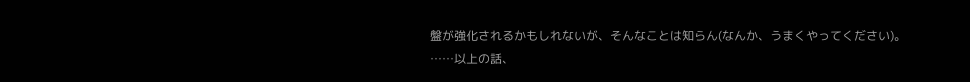盤が強化されるかもしれないが、そんなことは知らん(なんか、うまくやってください)。
……以上の話、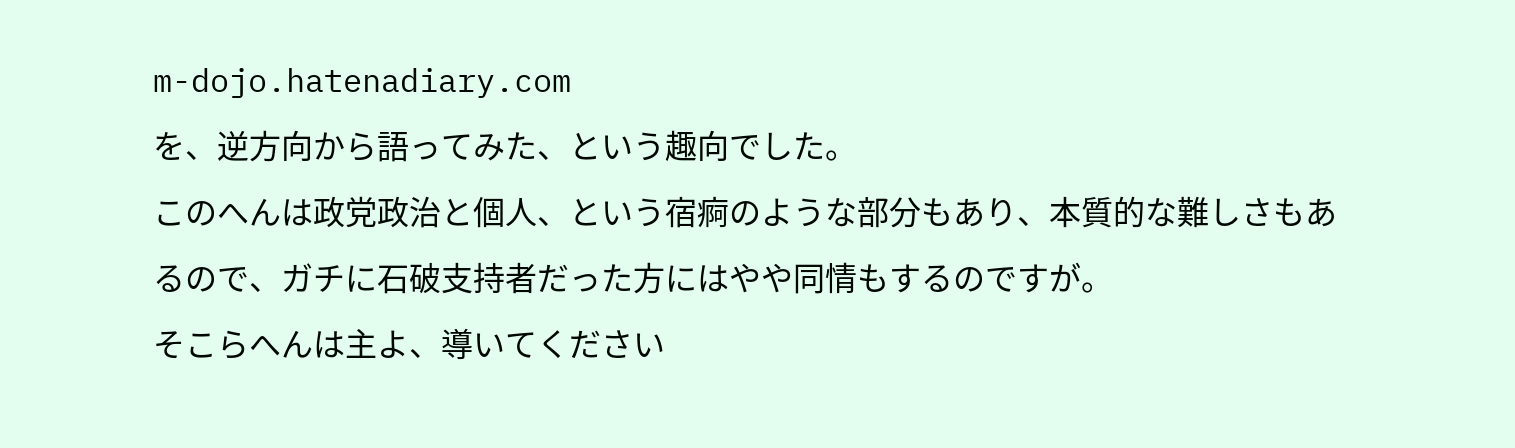m-dojo.hatenadiary.com
を、逆方向から語ってみた、という趣向でした。
このへんは政党政治と個人、という宿痾のような部分もあり、本質的な難しさもあるので、ガチに石破支持者だった方にはやや同情もするのですが。
そこらへんは主よ、導いてください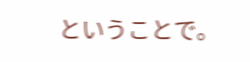ということで。